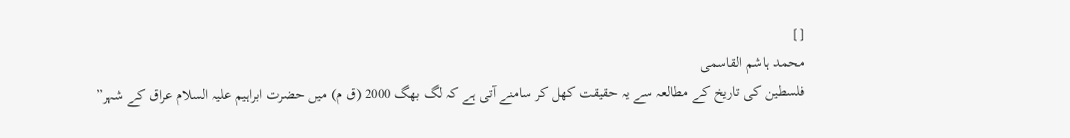[]
محمد ہاشم القاسمی
فلسطین کی تاریخ کے مطالعہ سے یہ حقیقت کھل کر سامنے آتی ہے کہ لگ بھگ 2000 (ق م) میں حضرت ابراہیم علیہ السلام عراق کے شہر”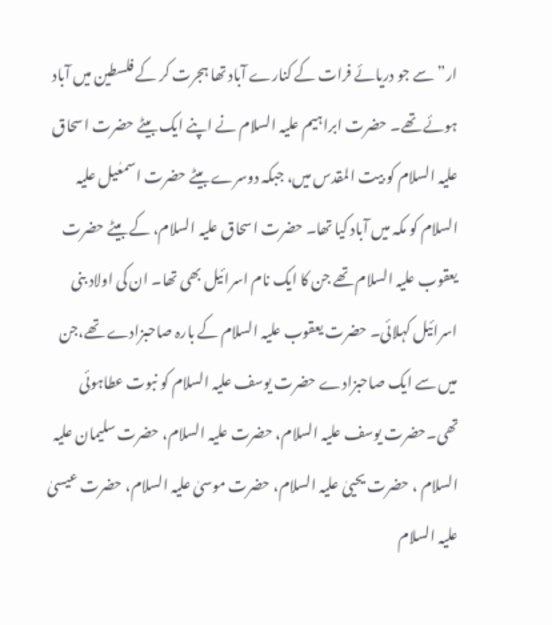ار” سے جو دریائے فرات کے کنارے آباد تھا ہجرت کر کے فلسطین میں آباد ہوئے تھے۔ حضرت ابراہیم علیہ السلام نے اپنے ایک بیٹے حضرت اسحاق علیہ السلام کو بیت المقدس میں، جبکہ دوسرے بیٹے حضرت اسمعٰیل علیہ السلام کو مکہ میں آباد کیا تھا۔ حضرت اسحاق علیہ السلام، کے بیٹے حضرت یعقوب علیہ السلام تھے جن کا ایک نام اسرائیل بھی تھا۔ ان کی اولاد بنی اسرائیل کہلائی۔ حضرت یعقوب علیہ السلام کے بارہ صاحبزادے تھے،جن میں سے ایک صاحبزادے حضرت یوسف علیہ السلام کو نبوت عطاہوئی تھی۔حضرت یوسف علیہ السلام، حضرت علیہ السلام، حضرت سلیمان علیہ السلام ، حضرت یحییٰ علیہ السلام، حضرت موسیٰ علیہ السلام، حضرت عیسیٰ علیہ السلام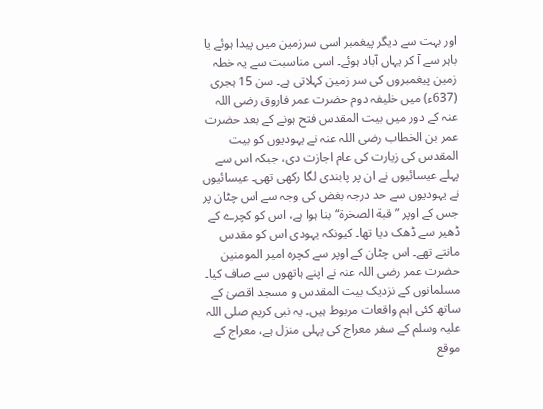اور بہت سے دیگر پیغمبر اسی سرزمین میں پیدا ہوئے یا باہر سے آ کر یہاں آباد ہوئے۔ اسی مناسبت سے یہ خطہ زمین پیغمبروں کی سر زمین کہلاتی ہے۔ سن 15 ہجری (637ء) میں خلیفہ دوم حضرت عمر فاروق رضی اللہ عنہ کے دور میں بیت المقدس فتح ہونے کے بعد حضرت عمر بن الخطاب رضی اللہ عنہ نے یہودیوں کو بیت المقدس کی زیارت کی عام اجازت دی، جبکہ اس سے پہلے عیسائیوں نے ان پر پابندی لگا رکھی تھی۔ عیسائیوں نے یہودیوں سے حد درجہ بغض کی وجہ سے اس چٹان پر جس کے اوپر ”قبة الصخرة“بنا ہوا ہے، اس کو کچرے کے ڈھیر سے ڈھک دیا تھا۔ کیونکہ یہودی اس کو مقدس مانتے تھے۔ اس چٹان کے اوپر سے کچرہ امیر المومنین حضرت عمر رضی اللہ عنہ نے اپنے ہاتھوں سے صاف کیا۔ مسلمانوں کے نزدیک بیت المقدس و مسجد اقصیٰ کے ساتھ کئی اہم واقعات مربوط ہیں۔ یہ نبی کریم صلی اللہ علیہ وسلم کے سفر معراج کی پہلی منزل ہے، معراج کے موقع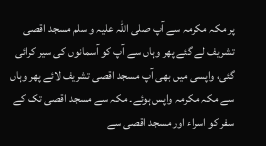پر مکہ مکرمہ سے آپ صلی اللہ علیہ و سلم مسجد اقصی تشریف لے گئے پھر وہاں سے آپ کو آسمانوں کی سیر کرائی گئی، واپسی میں بھی آپ مسجد اقصی تشریف لائے پھر وہاں سے مکہ مکرمہ واپس ہوئے۔ مکہ سے مسجد اقصی تک کے سفر کو اسراء اور مسجد اقصی سے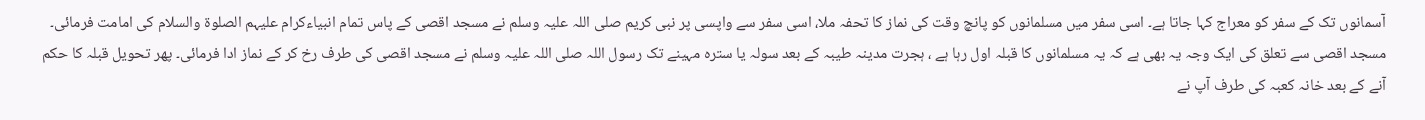آسمانوں تک کے سفر کو معراج کہا جاتا ہے۔ اسی سفر میں مسلمانوں کو پانچ وقت کی نماز کا تحفہ ملا، اسی سفر سے واپسی پر نبی کریم صلی اللہ علیہ وسلم نے مسجد اقصی کے پاس تمام انبیاءکرام علیہم الصلوة والسلام کی امامت فرمائی۔ مسجد اقصی سے تعلق کی ایک وجہ یہ بھی ہے کہ یہ مسلمانوں کا قبلہ اول رہا ہے ، ہجرت مدینہ طیبہ کے بعد سولہ یا سترہ مہینے تک رسول اللہ صلی اللہ علیہ وسلم نے مسجد اقصی کی طرف رخ کر کے نماز ادا فرمائی۔ پھر تحویل قبلہ کا حکم آنے کے بعد خانہ کعبہ کی طرف آپ نے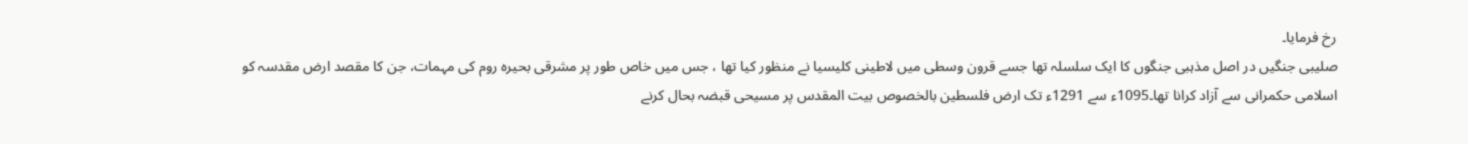رخ فرمایا۔
صلیبی جنگیں در اصل مذہبی جنگوں کا ایک سلسلہ تھا جسے قرون وسطی میں لاطینی کلیسیا نے منظور کیا تھا ، جس میں خاص طور پر مشرقی بحیرہ روم کی مہمات، جن کا مقصد ارض مقدسہ کو اسلامی حکمرانی سے آزاد کرانا تھا۔1095ء سے 1291ء تک ارض فلسطین بالخصوص بیت المقدس پر مسیحی قبضہ بحال کرنے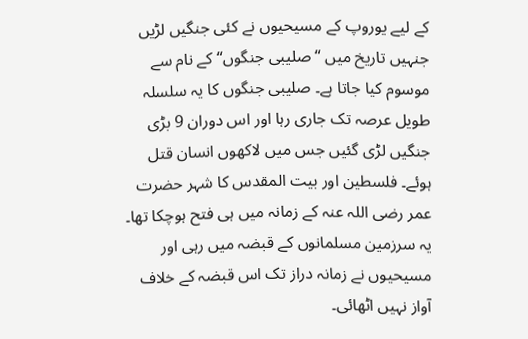کے لیے یوروپ کے مسیحیوں نے کئی جنگیں لڑیں جنہیں تاریخ میں “صلیبی جنگوں“ کے نام سے موسوم کیا جاتا ہے۔ صلیبی جنگوں کا یہ سلسلہ طویل عرصہ تک جاری رہا اور اس دوران 9 بڑی جنگیں لڑی گئیں جس میں لاکھوں انسان قتل ہوئے۔ فلسطین اور بیت المقدس کا شہر حضرت عمر رضی اللہ عنہ کے زمانہ میں ہی فتح ہوچکا تھا۔ یہ سرزمین مسلمانوں کے قبضہ میں رہی اور مسیحیوں نے زمانہ دراز تک اس قبضہ کے خلاف آواز نہیں اٹھائی۔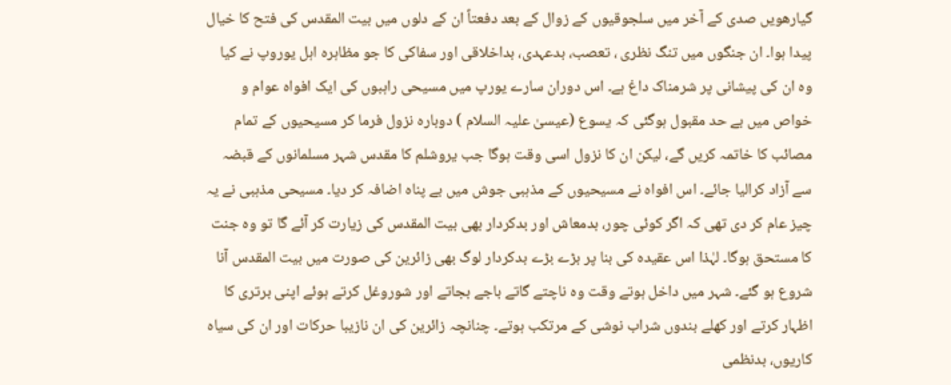گیارھویں صدی کے آخر میں سلجوقیوں کے زوال کے بعد دفعتاً ان کے دلوں میں بیت المقدس کی فتح کا خیال پیدا ہوا۔ ان جنگوں میں تنگ نظری ، تعصب، بدعہدی، بداخلاقی اور سفاکی کا جو مظاہرہ اہل یوروپ نے کیا وہ ان کی پیشانی پر شرمناک داغ ہے۔ اس دوران سارے یورپ میں مسیحی راہبوں کی ایک افواہ عوام و خواص میں بے حد مقبول ہوگئی کہ یسوع (عیسیٰ علیہ السلام ) دوبارہ نزول فرما کر مسیحیوں کے تمام مصائب کا خاتمہ کریں گے، لیکن ان کا نزول اسی وقت ہوگا جب یروشلم کا مقدس شہر مسلمانوں کے قبضہ سے آزاد کرالیا جائے۔ اس افواہ نے مسیحیوں کے مذہبی جوش میں بے پناہ اضافہ کر دیا۔ مسیحی مذہبی نے یہ چیز عام کر دی تھی کہ اگر کوئی چور، بدمعاش اور بدکردار بھی بیت المقدس کی زیارت کر آئے گا تو وہ جنت کا مستحق ہوگا۔ لہٰذا اس عقیدہ کی بنا پر بڑے بڑے بدکردار لوگ بھی زائرین کی صورت میں بیت المقدس آنا شروع ہو گئے۔ شہر میں داخل ہوتے وقت وہ ناچتے گاتے باجے بجاتے اور شوروغل کرتے ہوئے اپنی برتری کا اظہار کرتے اور کھلے بندوں شراب نوشی کے مرتکب ہوتے۔ چنانچہ زائرین کی ان نازیبا حرکات اور ان کی سیاہ کاریوں، بدنظمی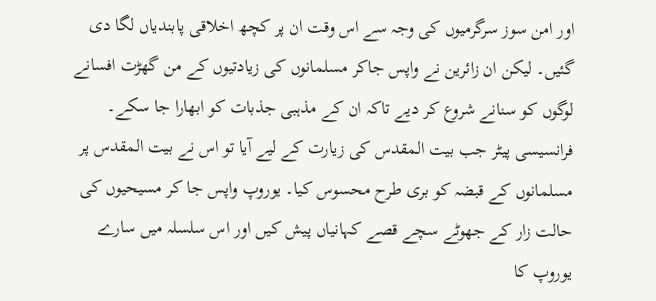اور امن سوز سرگرمیوں کی وجہ سے اس وقت ان پر کچھ اخلاقی پابندیاں لگا دی گئیں۔ لیکن ان زائرین نے واپس جاکر مسلمانوں کی زیادتیوں کے من گھڑت افسانے لوگوں کو سنانے شروع کر دیے تاکہ ان کے مذہبی جذبات کو ابھارا جا سکے۔ فرانسیسی پیٹر جب بیت المقدس کی زیارت کے لیے آیا تو اس نے بیت المقدس پر مسلمانوں کے قبضہ کو بری طرح محسوس کیا۔ یوروپ واپس جا کر مسیحیوں کی حالت زار کے جھوٹے سچے قصے کہانیاں پیش کیں اور اس سلسلہ میں سارے یوروپ کا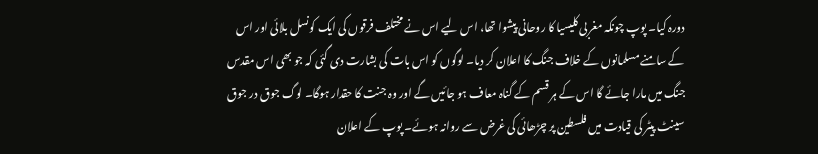دورہ کیا۔ پوپ چونکہ مغربی کلیسیا کا روحانی پیشوا تھا، اس لیے اس نے مختلف فرقوں کی ایک کونسل بلائی اور اس کے سامنے مسلمانوں کے خلاف جنگ کا اعلان کر دیا۔ لوگوں کو اس بات کی بشارت دی گئی کہ جو بھی اس مقدس جنگ میں مارا جائے گا اس کے ہر قسم کے گناہ معاف ہو جائیں گے اور وہ جنت کا حقدار ہوگا۔ لوگ جوق در جوق سینٹ پیٹر کی قیادت میں فلسطین پر چڑھائی کی غرض سے روانہ ہوئے۔ پوپ کے اعلان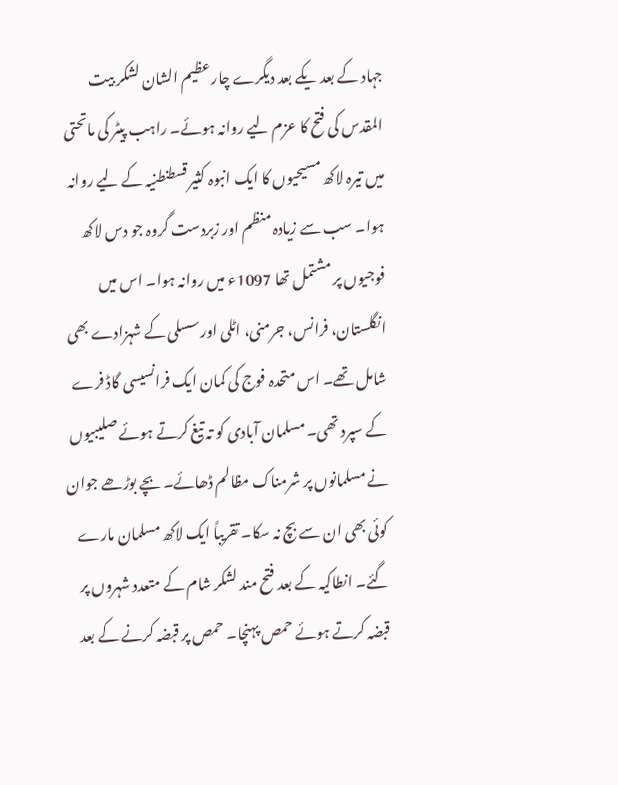جہاد کے بعد یکے بعد دیگرے چار عظیم الشان لشکر بیت المقدس کی فتح کا عزم لیے روانہ ہوئے۔ راہب پیٹر کی ماتحتی میں تیرہ لاکھ مسیحیوں کا ایک انبوہ کثیر قسطنطنیہ کے لیے روانہ ہوا۔ سب سے زیادہ منظم اور زبردست گروہ جو دس لاکھ فوجیوں پر مشتمل تھا 1097ء میں روانہ ہوا۔ اس میں انگلستان، فرانس، جرمنی، اٹلی اور سسلی کے شہزادے بھی شامل تھے۔ اس متحدہ فوج کی کمان ایک فرانسیسی گاڈ فرے کے سپرد تھی۔ مسلمان آبادی کو تہ تیغ کرتے ہوئے صلیبیوں نے مسلمانوں پر شرمناک مظالم ڈھائے۔ بچے بوڑھے جوان کوئی بھی ان سے بچ نہ سکا۔ تقریباً ایک لاکھ مسلمان مارے گئے۔ انطاکیہ کے بعد فتح مند لشکر شام کے متعدد شہروں پر قبضہ کرتے ہوئے حمص پہنچا۔ حمص پر قبضہ کرنے کے بعد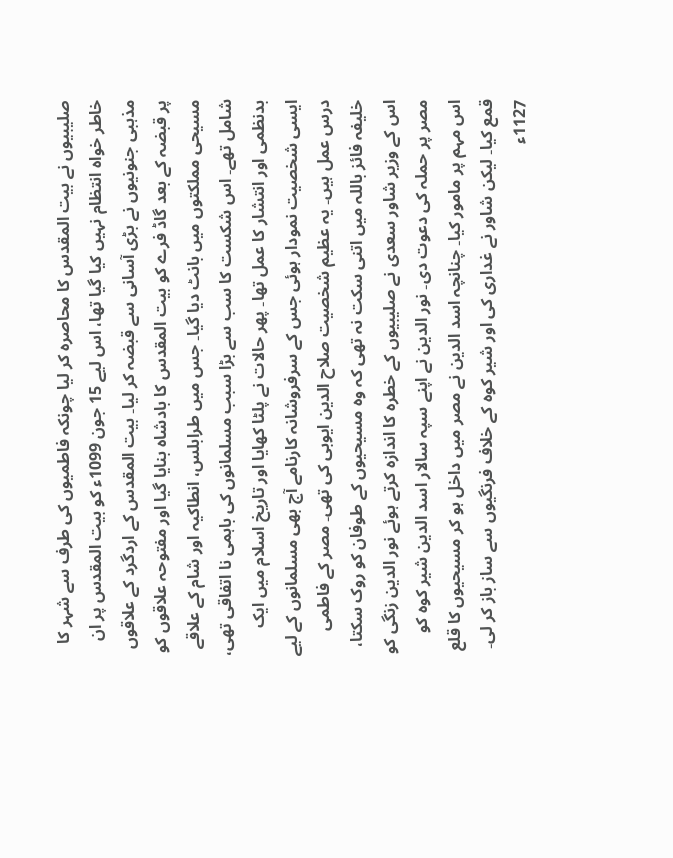صلیبیوں نے بیت المقدس کا محاصرہ کر لیا چونکہ فاطمیوں کی طرف سے شہر کا خاطر خواہ انتظام نہیں کیا گیا تھا، اس لیے 15 جون 1099ء کو بیت المقدس پر ان مذہبی جنونیوں نے بڑی آسانی سے قبضہ کر لیا۔ بیت المقدس کے اردگرد کے علاقوں پر قبضہ کے بعد گاڈ فرے کو بیت المقدس کا بادشاہ بنایا گیا اور مفتوحہ علاقوں کو مسیحی مملکتوں میں بانٹ دیا گیا۔ جس میں طرابلس، انطاکیہ اور شام کے علاقے شامل تھے۔ اس شکست کا سب سے بڑا سبب مسلمانوں کی باہمی نا اتفاقی تھی، بدنظمی اور انتشار کا عمل تھا۔ پھر حالات نے پلٹا کھایا اور تاریخ اسلام میں ایک ایسی شخصیت نمودار ہوئی جس کے سرفروشانہ کارنامے آج بھی مسلمانوں کے لیے درس عمل ہیں۔ یہ عظیم شخصیت صلاح الدین ایوبی کی تھی۔ مصر کے فاطمی خلیفہ فائز باللہ میں اتنی سکت نہ تھی کہ وہ مسیحیوں کے طوفان کو روک سکتا، اس کے وزیر شاور سعدی نے صلیبیوں کے خطرہ کا اندازہ کرتے ہوئے نور الدین زنگی کو مصر پر حملہ کی دعوت دی۔ نور الدین نے اپنے سپہ سالار اسد الدین شیر کوہ کو اس مہم پر مامور کیا۔ چنانچہ اسد الدین نے مصر میں داخل ہو کر مسیحیوں کا قلع قمع کیا۔ لیکن شاور نے غداری کی اور شیر کوہ کے خلاف فرنگیوں سے ساز باز کر لی۔ 1127ء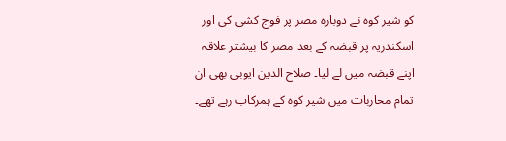کو شیر کوہ نے دوبارہ مصر پر فوج کشی کی اور اسکندریہ پر قبضہ کے بعد مصر کا بیشتر علاقہ اپنے قبضہ میں لے لیا۔ صلاح الدین ایوبی بھی ان تمام محاربات میں شیر کوہ کے ہمرکاب رہے تھے۔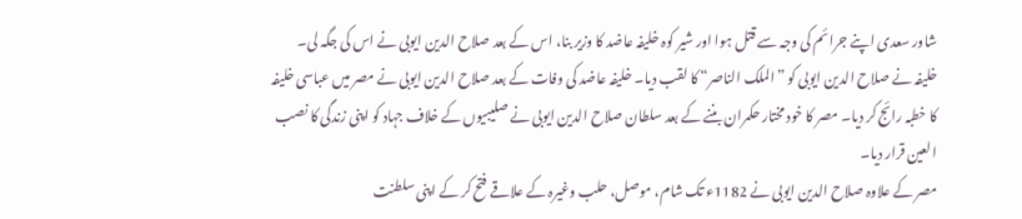شاور سعدی اپنے جرائم کی وجہ سے قتل ہوا اور شیر کوہ خلیفہ عاضد کا وزیر بنا، اس کے بعد صلاح الدین ایوبی نے اس کی جگہ لی۔ خلیفہ نے صلاح الدین ایوبی کو ”الملک الناصر“ کا لقب دیا۔ خلیفہ عاضد کی وفات کے بعد صلاح الدین ایوبی نے مصر میں عباسی خلیفہ کا خطبہ رائج کر دیا۔ مصر کا خود مختار حکمران بننے کے بعد سلطان صلاح الدین ایوبی نے صلیبیوں کے خلاف جہاد کو اپنی زندگی کا نصب العین قرار دیا۔
مصر کے علاوہ صلاح الدین ایوبی نے 1182ء تک شام، موصل، حلب وغیرہ کے علاقے فتح کر کے اپنی سلطنت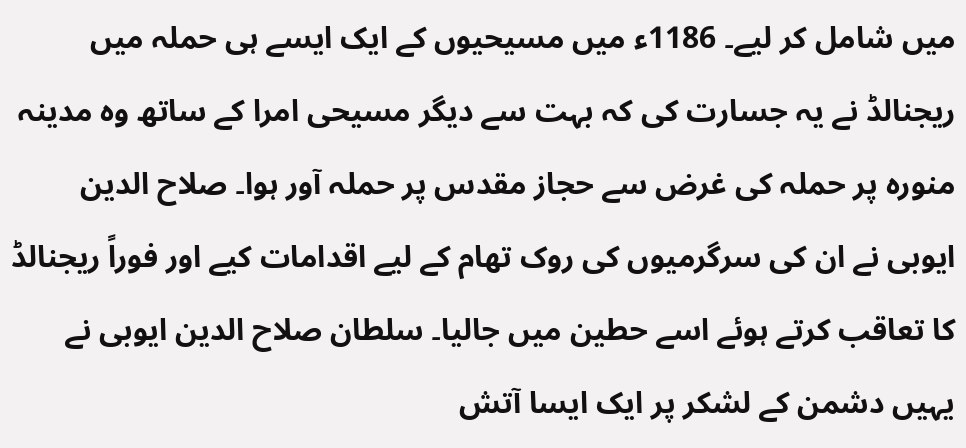میں شامل کر لیے۔ 1186ء میں مسیحیوں کے ایک ایسے ہی حملہ میں ریجنالڈ نے یہ جسارت کی کہ بہت سے دیگر مسیحی امرا کے ساتھ وہ مدینہ منورہ پر حملہ کی غرض سے حجاز مقدس پر حملہ آور ہوا۔ صلاح الدین ایوبی نے ان کی سرگرمیوں کی روک تھام کے لیے اقدامات کیے اور فوراً ریجنالڈ کا تعاقب کرتے ہوئے اسے حطین میں جالیا۔ سلطان صلاح الدین ایوبی نے یہیں دشمن کے لشکر پر ایک ایسا آتش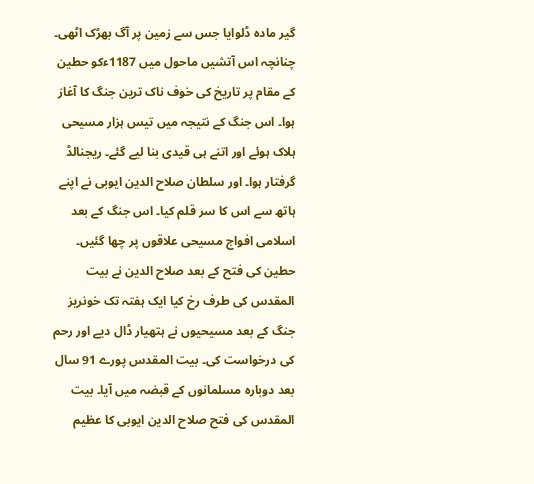گیر مادہ ڈلوایا جس سے زمین پر آگ بھڑک اٹھی۔ چنانچہ اس آتشیں ماحول میں 1187ءکو حطین کے مقام پر تاریخ کی خوف ناک ترین جنگ کا آغاز ہوا۔ اس جنگ کے نتیجہ میں تیس ہزار مسیحی ہلاک ہوئے اور اتنے ہی قیدی بنا لیے گئے۔ ریجنالڈ گرفتار ہوا۔ اور سلطان صلاح الدین ایوبی نے اپنے ہاتھ سے اس کا سر قلم کیا۔ اس جنگ کے بعد اسلامی افواج مسیحی علاقوں پر چھا گئیں۔
حطین کی فتح کے بعد صلاح الدین نے بیت المقدس کی طرف رخ کیا ایک ہفتہ تک خونریز جنگ کے بعد مسیحیوں نے ہتھیار ڈال دیے اور رحم کی درخواست کی۔ بیت المقدس پورے 91 سال بعد دوبارہ مسلمانوں کے قبضہ میں آیا۔ بیت المقدس کی فتح صلاح الدین ایوبی کا عظیم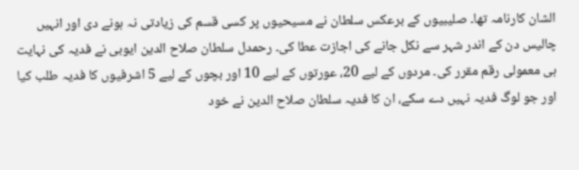الشان کارنامہ تھا۔ صلیبیوں کے برعکس سلطان نے مسیحیوں پر کسی قسم کی زیادتی نہ ہونے دی اور انہیں چالیس دن کے اندر شہر سے نکل جانے کی اجازت عطا کی۔ رحمدل سلطان صلاح الدین ایوبی نے فدیہ کی نہایت ہی معمولی رقم مقرر کی۔ مردوں کے لیے 20، عورتوں کے لیے 10 اور بچوں کے لیے 5 اشرفیوں کا فدیہ طلب کیا اور جو لوگ فدیہ نہیں دے سکے، ان کا فدیہ سلطان صلاح الدین نے خود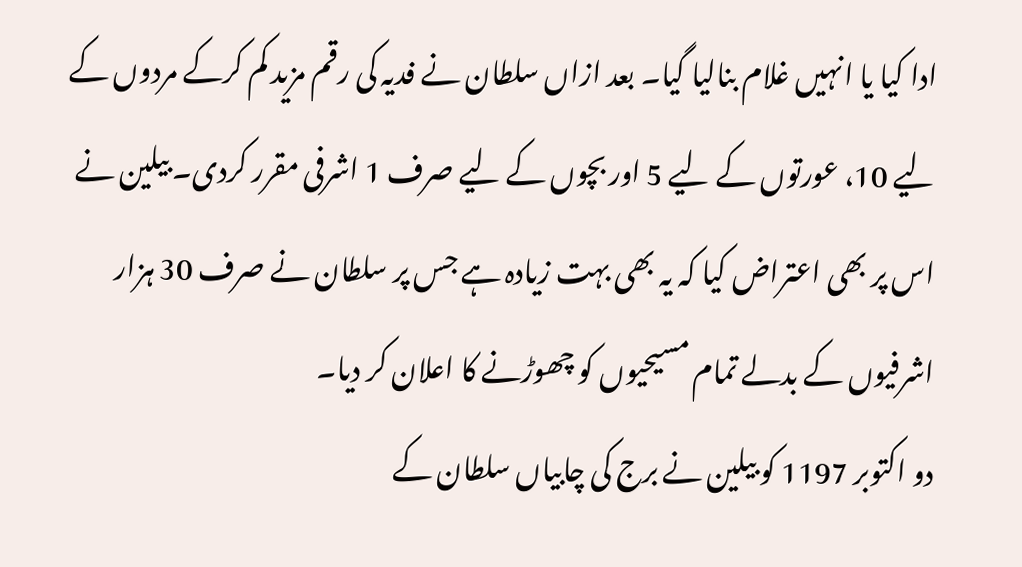ادا کیا یا انہیں غلام بنالیا گیا۔ بعد ازاں سلطان نے فدیہ کی رقم مزید کم کرکے مردوں کے لیے 10، عورتوں کے لیے 5 اور بچوں کے لیے صرف 1 اشرفی مقرر کردی۔ بیلین نے اس پر بھی اعتراض کیا کہ یہ بھی بہت زیادہ ہے جس پر سلطان نے صرف 30 ہزار اشرفیوں کے بدلے تمام مسیحیوں کو چھوڑنے کا اعلان کر دیا۔
دو اکتوبر 1197 کو بیلین نے برج کی چابیاں سلطان کے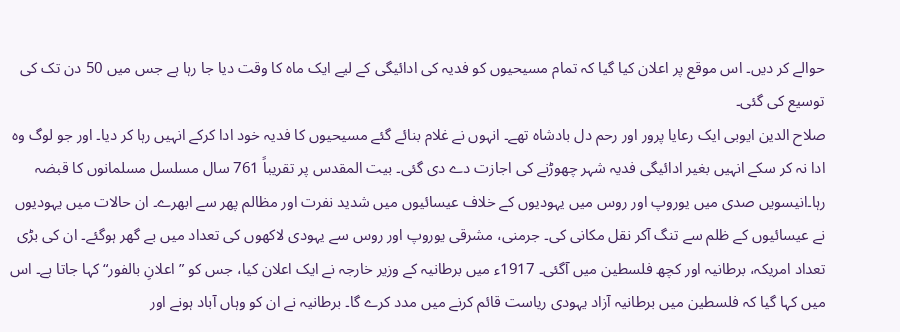حوالے کر دیں۔ اس موقع پر اعلان کیا گیا کہ تمام مسیحیوں کو فدیہ کی ادائیگی کے لیے ایک ماہ کا وقت دیا جا رہا ہے جس میں 50 دن تک کی توسیع کی گئی۔
صلاح الدین ایوبی ایک رعایا پرور اور رحم دل بادشاہ تھے۔ انہوں نے غلام بنائے گئے مسیحیوں کا فدیہ خود ادا کرکے انہیں رہا کر دیا۔ اور جو لوگ وہ ادا نہ کر سکے انہیں بغیر ادائیگی فدیہ شہر چھوڑنے کی اجازت دے دی گئی۔ بیت المقدس پر تقریباً 761 سال مسلسل مسلمانوں کا قبضہ رہا۔انیسویں صدی میں یوروپ اور روس میں یہودیوں کے خلاف عیسائیوں میں شدید نفرت اور مظالم پھر سے ابھرے۔ ان حالات میں یہودیوں نے عیسائیوں کے ظلم سے تنگ آکر نقل مکانی کی۔ جرمنی، مشرقی یوروپ اور روس سے یہودی لاکھوں کی تعداد میں بے گھر ہوگئے۔ ان کی بڑی تعداد امریکہ، برطانیہ اور کچھ فلسطین میں آگئی۔ 1917ء میں برطانیہ کے وزیر خارجہ نے ایک اعلان کیا، جس کو ”اعلانِ بالفور“ کہا جاتا ہے۔ اس میں کہا گیا کہ فلسطین میں برطانیہ آزاد یہودی ریاست قائم کرنے میں مدد کرے گا۔ برطانیہ نے ان کو وہاں آباد ہونے اور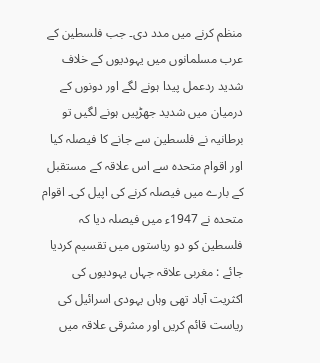منظم کرنے میں مدد دی۔ جب فلسطین کے عرب مسلمانوں میں یہودیوں کے خلاف شدید ردعمل پیدا ہونے لگے اور دونوں کے درمیان میں شدید جھڑپیں ہونے لگیں تو برطانیہ نے فلسطین سے جانے کا فیصلہ کیا اور اقوام متحدہ سے اس علاقہ کے مستقبل کے بارے میں فیصلہ کرنے کی اپیل کی۔ اقوام متحدہ نے 1947ء میں فیصلہ دیا کہ فلسطین کو دو ریاستوں میں تقسیم کردیا جائے : مغربی علاقہ جہاں یہودیوں کی اکثریت آباد تھی وہاں یہودی اسرائیل کی ریاست قائم کریں اور مشرقی علاقہ میں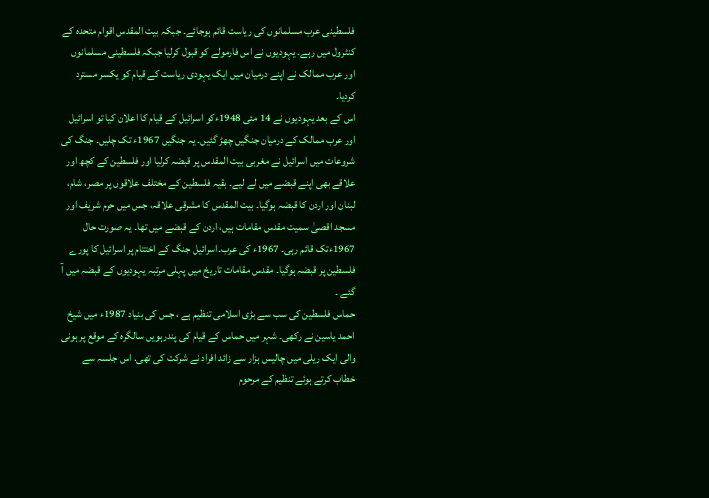فلسطینی عرب مسلمانوں کی ریاست قائم ہوجائے۔ جبکہ بیت المقدس اقوام متحدہ کے کنٹرول میں رہے۔ یہودیوں نے اس فارمولے کو قبول کرلیا جبکہ فلسطینی مسلمانوں اور عرب ممالک نے اپنے درمیان میں ایک یہودی ریاست کے قیام کو یکسر مسترد کردیا۔
اس کے بعد یہودیوں نے 14 مئی 1948ءکو اسرائیل کے قیام کا اعلان کیا تو اسرائیل اور عرب ممالک کے درمیان جنگیں چھڑ گئیں۔ یہ جنگیں 1967ء تک چلیں۔ جنگ کی شروعات میں اسرائیل نے مغربی بیت المقدس پر قبضہ کرلیا اور فلسطین کے کچھ اور علاقے بھی اپنے قبضے میں لے لیے۔ بقیہ فلسطین کے مختلف علاقوں پر مصر، شام، لبنان اور اردن کا قبضہ ہوگیا۔ بیت المقدس کا مشرقی علاقہ، جس میں حرم شریف اور مسجد اقصیٰ سمیت مقدس مقامات ہیں، اردن کے قبضے میں تھا۔ یہ صورت حال 1967ءتک قائم رہی۔ 1967ء کی عرب۔اسرائیل جنگ کے اختتام پر اسرائیل کا پورے فلسطین پر قبضہ ہوگیا۔ مقدس مقامات تاریخ میں پہلی مرتبہ یہودیوں کے قبضہ میں آ گئے ۔
حماس فلسطین کی سب سے بڑی اسلامی تنظیم ہے ، جس کی بنیاد 1987ء میں شیخ احمد یاسین نے رکھی۔ شہر میں حماس کے قیام کی پندرہویں سالگرہ کے موقع پر ہونی والی ایک ریلی میں چالیس ہزار سے زائد افراد نے شرکت کی تھی. اس جلسہ سے خطاب کرتے ہوئے تنظیم کے مرحوم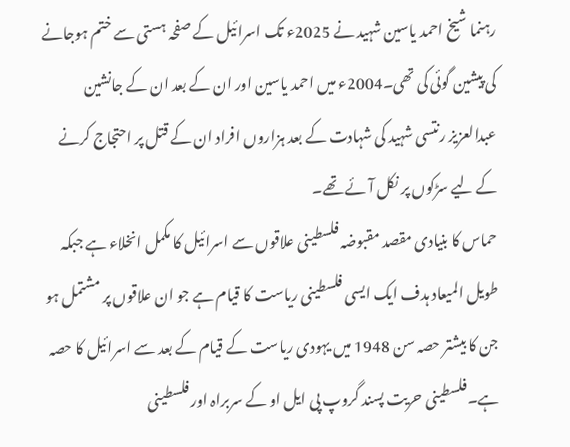رہنما شیخ احمد یاسین شہید نے 2025ء تک اسرائیل کے صفحہ ہستی سے ختم ہوجانے کی پیشین گوئی کی تھی۔2004ء میں احمد یاسین اور ان کے بعد ان کے جانشین عبدالعزیز رنتسی شہید کی شہادت کے بعد ہزاروں افراد ان کے قتل پر احتجاج کرنے کے لیے سڑکوں پر نکل آئے تھے۔
حماس کا بنیادی مقصد مقبوضہ فلسطینی علاقوں سے اسرائیل کا مکمل انخلاء ہے جبکہ طویل المیعاد ہدف ایک ایسی فلسطینی ریاست کا قیام ہے جو ان علاقوں پر مشتمل ہو جن کا بیشتر حصہ سن 1948 میں یہودی ریاست کے قیام کے بعد سے اسرائیل کا حصہ ہے۔فلسطینی حریت پسند گروپ پی ایل او کے سربراہ اور فلسطینی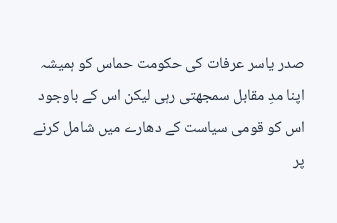صدر یاسر عرفات کی حکومت حماس کو ہمیشہ اپنا مدِ مقابل سمجھتی رہی لیکن اس کے باوجود اس کو قومی سیاست کے دھارے میں شامل کرنے پر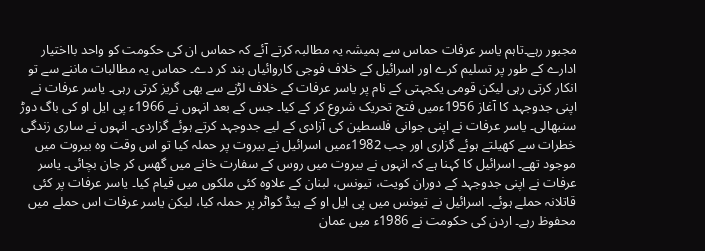مجبور رہے۔تاہم یاسر عرفات حماس سے ہمیشہ یہ مطالبہ کرتے آئے کہ حماس ان کی حکومت کو واحد بااختیار ادارے کے طور پر تسلیم کرے اور اسرائیل کے خلاف فوجی کاروائیاں بند کر دے۔ حماس یہ مطالبات ماننے سے تو انکار کرتی رہی لیکن قومی یکجہتی کے نام پر یاسر عرفات کے خلاف لڑنے سے بھی گریز کرتی رہی۔ یاسر عرفات نے اپنی جدوجہد کا آغاز 1956ءمیں فتح تحریک شروع کر کے کیا۔ جس کے بعد انہوں نے 1966ء پی ایل او کی باگ دوڑ سنبھالی۔ یاسر عرفات نے اپنی جوانی فلسطین کی آزادی کے لیے جدوجہد کرتے ہوئے گزاردی۔ انہوں نے ساری زندگی خطرات سے کھیلتے ہوئے گزاری اور جب 1982ءمیں اسرائیل نے بیروت پر حملہ کیا تو اس وقت وہ بیروت میں موجود تھے۔ اسرائیل کا کہنا ہے کہ انہوں نے بیروت میں روس کے سفارت خانے میں گھس کر جان بچائی۔ یاسر عرفات نے اپنی جدوجہد کے دوران کویت، تیونس، لبنان کے علاوہ کئی ملکوں میں قیام کیا۔ یاسر عرفات پر کئی قاتلانہ حملے ہوئے۔ اسرائیل نے تیونس میں پی ایل او کے ہیڈ کواٹر پر حملہ کیا، لیکن یاسر عرفات اس حملے میں محفوظ رہے۔ اردن کی حکومت نے 1986ء میں عمان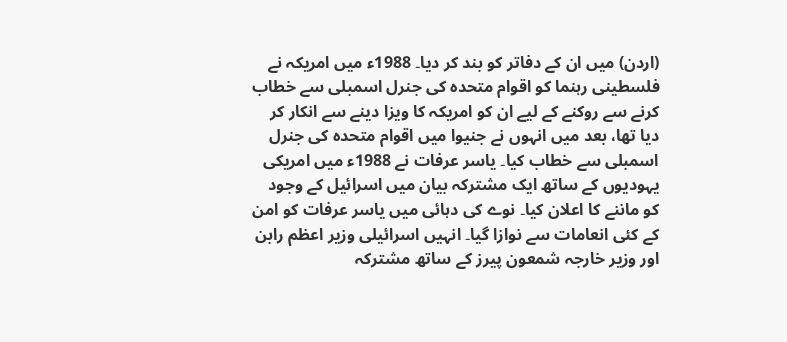(اردن) میں ان کے دفاتر کو بند کر دیا۔ 1988ء میں امریکہ نے فلسطینی رہنما کو اقوام متحدہ کی جنرل اسمبلی سے خطاب کرنے سے روکنے کے لیے ان کو امریکہ کا ویزا دینے سے انکار کر دیا تھا، بعد میں انہوں نے جنیوا میں اقوام متحدہ کی جنرل اسمبلی سے خطاب کیا۔ یاسر عرفات نے 1988ء میں امریکی یہودیوں کے ساتھ ایک مشترکہ بیان میں اسرائیل کے وجود کو ماننے کا اعلان کیا۔ نوے کی دہائی میں یاسر عرفات کو امن کے کئی انعامات سے نوازا گیا۔ انہیں اسرائیلی وزیر اعظم رابن اور وزیر خارجہ شمعون پیرز کے ساتھ مشترکہ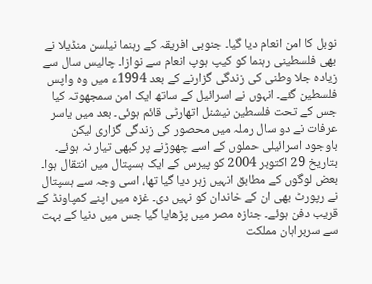نوبل کا امن انعام دیا گیا۔ جنوبی افریقہ کے رہنما نیلسن منڈیلا نے بھی فلسطینی رہنما کو کیپ ہوپ انعام سے نوازا۔ چالیس سال سے زیادہ جلا وطنی کی زندگی گزارنے کے بعد 1994ء میں وہ واپس فلسطین گئے۔ انہوں نے اسرائیل کے ساتھ ایک امن سمجھوتہ کیا جس کے تحت فلسطین نیشنل اتھارٹی قائم ہوئی۔ بعد میں یاسر عرفات نے دو سال رملہ میں محصور کی زندگی گزاری لیکن باوجود اسرائیلی حملوں کے اسے چھوڑنے پر کبھی تیار نہ ہوئے۔
بتاریخ 29 اکتوبر 2004 کو پیرس کے ایک ہسپتال میں انتقال ہوا۔ بعض لوگوں کے مطابق انہیں زہر دیا گیا تھا، اسی وجہ سے ہسپتال نے رپورٹ بھی ان کے خاندان کو نہیں دی۔ غزہ میں اپنے کمپاونڈ کے قریب دفن ہوئے۔ جنازہ مصر میں پڑھایا گیا جس میں دنیا کے بہت سے سربراہان مملکت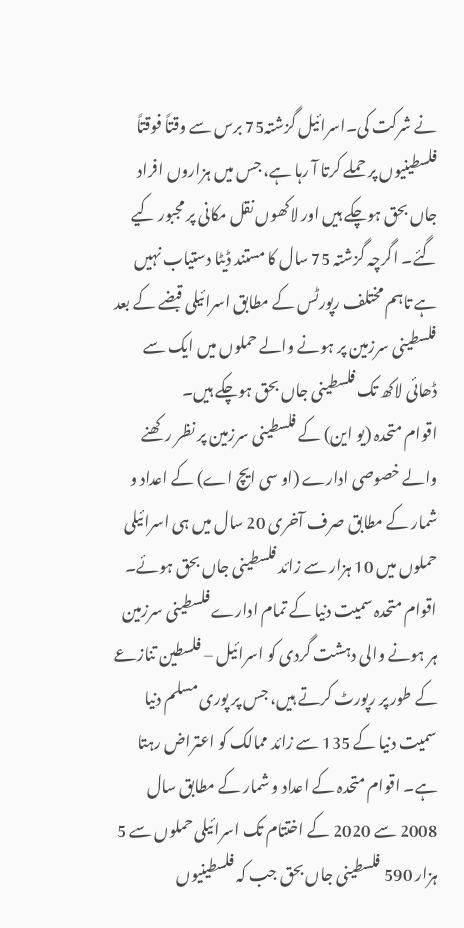نے شرکت کی۔اسرائیل گزشتہ75 برس سے وقتاً فوقتاً فلسطینیوں پر حملے کرتا آ رہا ہے، جس میں ہزاروں افراد جاں بحق ہوچکے ہیں اور لاکھوں نقل مکانی پر مجبور کیے گئے۔ اگرچہ گزشتہ 75 سال کا مستند ڈیٹا دستیاب نہیں ہے تاہم مختلف رپورٹس کے مطابق اسرائیلی قبضے کے بعد فلسطینی سرزمین پر ہونے والے حملوں میں ایک سے ڈھائی لاکھ تک فلسطینی جاں بحق ہوچکے ہیں۔
اقوام متحدہ (یو این) کے فلسطینی سرزمین پر نظر رکھنے والے خصوصی ادارے (او سی ایچ اے) کے اعداد و شمار کے مطابق صرف آخری 20 سال میں ہی اسرائیلی حملوں میں 10 ہزار سے زائد فلسطینی جاں بحق ہوئے۔ اقوام متحدہ سمیت دنیا کے تمام ادارے فلسطینی سرزمین ہر ہونے والی دہشت گردی کو اسرائیل – فلسطین تنازعے کے طور پر رپورٹ کرتے ہیں، جس پر پوری مسلم دنیا سمیت دنیا کے 135 سے زائد ممالک کو اعتراض رہتا ہے۔ اقوام متحدہ کے اعداد و شمار کے مطابق سال 2008 سے 2020 کے اختتام تک اسرائیلی حملوں سے 5 ہزار 590 فلسطینی جاں بحق جب کہ فلسطینیوں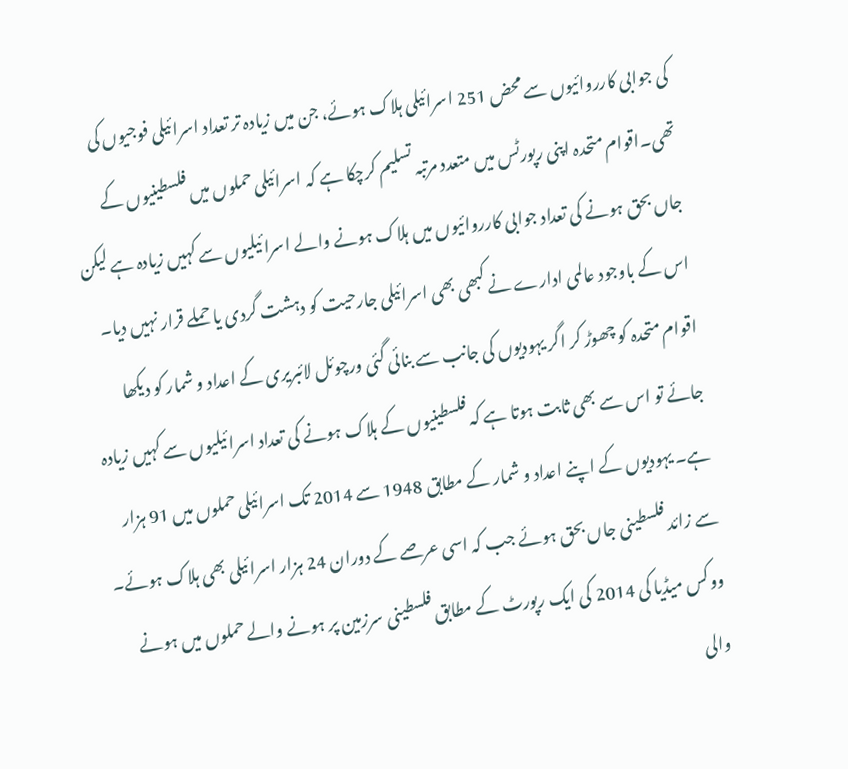کی جوابی کارروائیوں سے محض 251 اسرائیلی ہلاک ہوئے، جن میں زیادہ تر تعداد اسرائیلی فوجیوں کی تھی۔اقوام متحدہ اپنی رپورٹس میں متعدد مرتبہ تسلیم کرچکا ہے کہ اسرائیلی حملوں میں فلسطینیوں کے جاں بحق ہونے کی تعداد جوابی کارروائیوں میں ہلاک ہونے والے اسرائیلیوں سے کہیں زیادہ ہے لیکن اس کے باوجود عالمی ادارے نے کبھی بھی اسرائیلی جارحیت کو دہشت گردی یا حملے قرار نہیں دیا۔
اقوام متحدہ کو چھوڑ کر اگر یہودیوں کی جانب سے بنائی گئی ورچوئل لائبریری کے اعداد و شمار کو دیکھا جائے تو اس سے بھی ثابت ہوتا ہے کہ فلسطینیوں کے ہلاک ہونے کی تعداد اسرائیلیوں سے کہیں زیادہ ہے۔ یہودیوں کے اپنے اعداد و شمار کے مطابق 1948 سے 2014 تک اسرائیلی حملوں میں 91 ہزار سے زائد فلسطینی جاں بحق ہوئے جب کہ اسی عرصے کے دوران 24 ہزار اسرائیلی بھی ہلاک ہوئے۔
ووکس میڈیا کی 2014 کی ایک رپورٹ کے مطابق فلسطینی سرزمین پر ہونے والے حملوں میں ہونے والی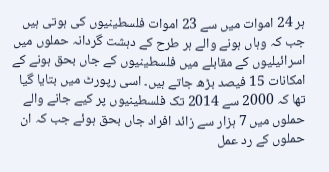ہر 24 اموات میں سے 23 اموات فلسطینیوں کی ہوتی ہیں جب کہ وہاں ہونے والے ہر طرح کے دہشت گردانہ حملوں میں اسرائیلیوں کے مقابلے میں فلسطینیوں کے جاں بحق ہونے کے امکانات 15 فیصد بڑھ جاتے ہیں۔ اسی رپورٹ میں بتایا گیا تھا کہ 2000 سے 2014 تک فلسطینیوں پر کیے جانے والے حملوں میں 7 ہزار سے زائد افراد جاں بحق ہوئے جب کہ ان حملوں کے رد عمل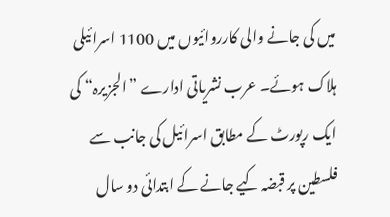میں کی جانے والی کارروائیوں میں 1100 اسرائیلی ہلاک ہوئے۔ عرب نشریاتی ادارے ”الجزیرہ“ کی ایک رپورٹ کے مطابق اسرائیل کی جانب سے فلسطین پر قبضہ کیے جانے کے ابتدائی دو سال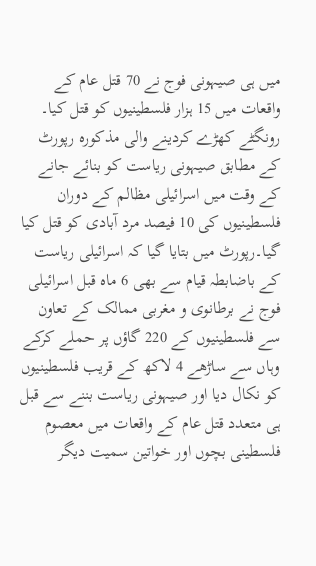میں ہی صیہونی فوج نے 70 قتل عام کے واقعات میں 15 ہزار فلسطینیوں کو قتل کیا۔ رونگٹے کھڑے کردینے والی مذکورہ رپورٹ کے مطابق صیہونی ریاست کو بنائے جانے کے وقت میں اسرائیلی مظالم کے دوران فلسطینیوں کی 10 فیصد مرد آبادی کو قتل کیا گیا۔رپورٹ میں بتایا گیا کہ اسرائیلی ریاست کے باضابطہ قیام سے بھی 6 ماہ قبل اسرائیلی فوج نے برطانوی و مغربی ممالک کے تعاون سے فلسطینیوں کے 220 گاؤں پر حملے کرکے وہاں سے ساڑھے 4 لاکھ کے قریب فلسطینیوں کو نکال دیا اور صیہونی ریاست بننے سے قبل ہی متعدد قتل عام کے واقعات میں معصوم فلسطینی بچوں اور خواتین سمیت دیگر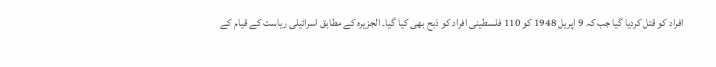افراد کو قتل کردیا گیا جب کہ 9 اپریل 1948 کو 110 فلسطینی افراد کو ذبح بھی کیا گیا۔ الجزیرہ کے مطابق اسرائیلی ریاست کے قیام کے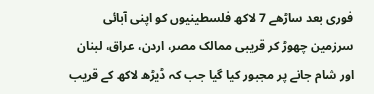فوری بعد ساڑھے 7 لاکھ فلسطینیوں کو اپنی آبائی سرزمین چھوڑ کر قریبی ممالک مصر، اردن، عراق، لبنان اور شام جانے پر مجبور کیا گیا جب کہ ڈیڑھ لاکھ کے قریب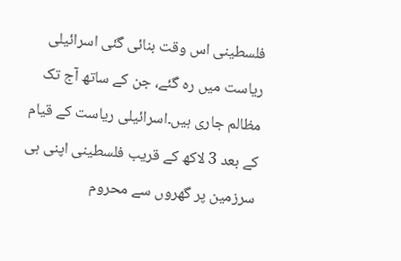فلسطینی اس وقت بنائی گئی اسرائیلی ریاست میں رہ گئے، جن کے ساتھ آج تک مظالم جاری ہیں۔اسرائیلی ریاست کے قیام کے بعد 3 لاکھ کے قریب فلسطینی اپنی ہی سرزمین پر گھروں سے محروم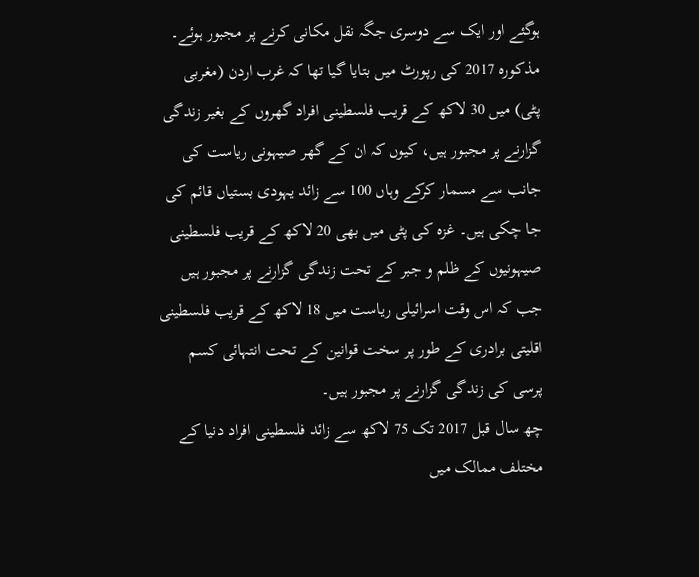ہوگئے اور ایک سے دوسری جگہ نقل مکانی کرنے پر مجبور ہوئے۔ مذکورہ 2017 کی رپورٹ میں بتایا گیا تھا کہ غرب اردن (مغربی پٹی) میں 30 لاکھ کے قریب فلسطینی افراد گھروں کے بغیر زندگی گزارنے پر مجبور ہیں، کیوں کہ ان کے گھر صیہونی ریاست کی جانب سے مسمار کرکے وہاں 100 سے زائد یہودی بستیاں قائم کی جا چکی ہیں۔ غزہ کی پٹی میں بھی 20 لاکھ کے قریب فلسطینی صیہونیوں کے ظلم و جبر کے تحت زندگی گزارنے پر مجبور ہیں جب کہ اس وقت اسرائیلی ریاست میں 18 لاکھ کے قریب فلسطینی اقلیتی برادری کے طور پر سخت قوانین کے تحت انتہائی کسم پرسی کی زندگی گزارنے پر مجبور ہیں۔
چھ سال قبل 2017 تک 75 لاکھ سے زائد فلسطینی افراد دنیا کے مختلف ممالک میں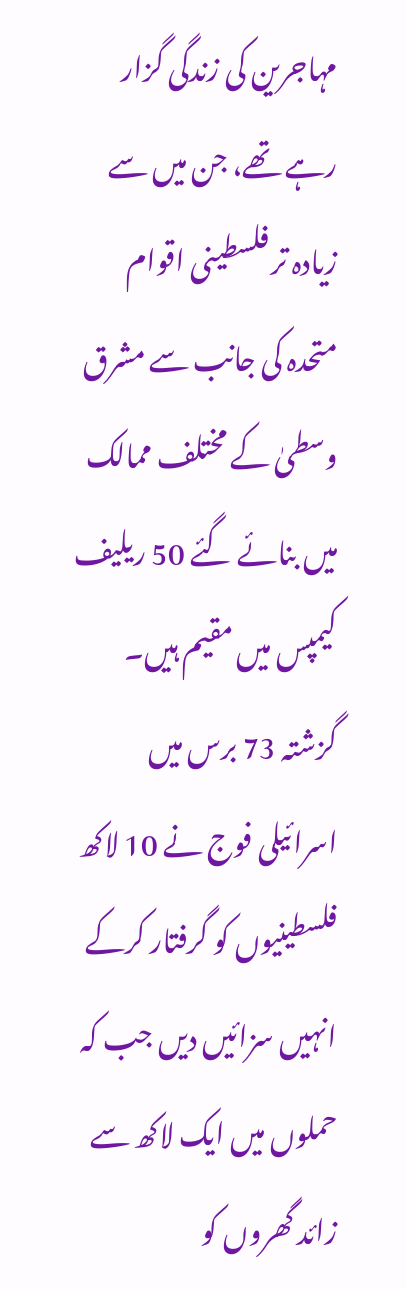مہاجرین کی زندگی گزار رہے تھے، جن میں سے زیادہ تر فلسطینی اقوام متحدہ کی جانب سے مشرق وسطیٰ کے مختلف ممالک میں بنائے گئے 50 ریلیف کیمپس میں مقیم ہیں۔
گزشتہ 73 برس میں اسرائیلی فوج نے 10 لاکھ فلسطینیوں کو گرفتار کرکے انہیں سزائیں دیں جب کہ حملوں میں ایک لاکھ سے زائد گھروں کو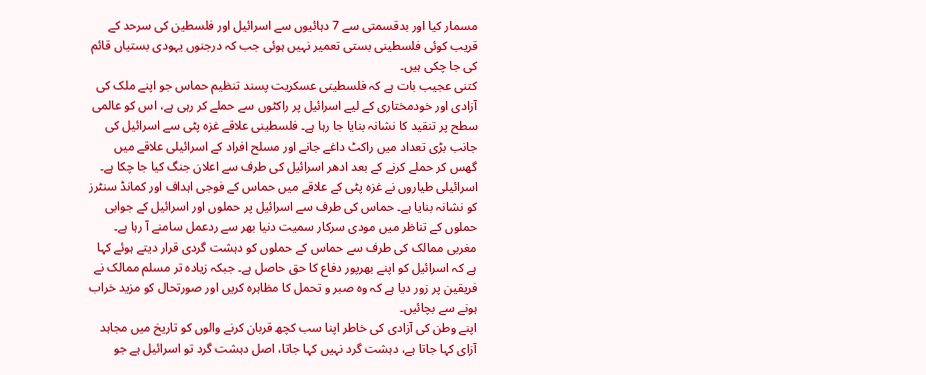مسمار کیا اور بدقسمتی سے 7 دہائیوں سے اسرائیل اور فلسطین کی سرحد کے قریب کوئی فلسطینی بستی تعمیر نہیں ہوئی جب کہ درجنوں یہودی بستیاں قائم کی جا چکی ہیں۔
کتنی عجیب بات ہے کہ فلسطینی عسکریت پسند تنظیم حماس جو اپنے ملک کی آزادی اور خودمختاری کے لیے اسرائیل پر راکٹوں سے حملے کر رہی ہے، اس کو عالمی سطح پر تنقید کا نشانہ بنایا جا رہا ہے۔ فلسطینی علاقے غزہ پٹی سے اسرائیل کی جانب بڑی تعداد میں راکٹ داغے جانے اور مسلح افراد کے اسرائیلی علاقے میں گھس کر حملے کرنے کے بعد ادھر اسرائیل کی طرف سے اعلان جنگ کیا جا چکا ہے۔ اسرائیلی طیاروں نے غزہ پٹی کے علاقے میں حماس کے فوجی اہداف اور کمانڈ سنٹرز کو نشانہ بنایا ہے۔ حماس کی طرف سے اسرائیل پر حملوں اور اسرائیل کے جوابی حملوں کے تناظر میں مودی سرکار سمیت دنیا بھر سے ردعمل سامنے آ رہا ہے۔ مغربی ممالک کی طرف سے حماس کے حملوں کو دہشت گردی قرار دیتے ہوئے کہا ہے کہ اسرائیل کو اپنے بھرپور دفاع کا حق حاصل ہے۔ جبکہ زیادہ تر مسلم ممالک نے فریقین پر زور دیا ہے کہ وہ صبر و تحمل کا مظاہرہ کریں اور صورتحال کو مزید خراب ہونے سے بچائیں۔
اپنے وطن کی آزادی کی خاطر اپنا سب کچھ قربان کرنے والوں کو تاریخ میں مجاہد آزای کہا جاتا ہے، دہشت گرد نہیں کہا جاتا، اصل دہشت گرد تو اسرائیل ہے جو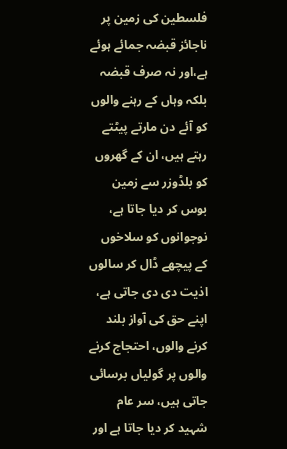فلسطین کی زمین پر ناجائز قبضہ جمائے ہوئے ہے،اور نہ صرف قبضہ بلکہ وہاں کے رہنے والوں کو آئے دن مارتے پیٹتے رہتے ہیں، ان کے گھروں کو بلڈوزر سے زمین بوس کر دیا جاتا ہے، نوجوانوں کو سلاخوں کے پیچھے ڈال کر سالوں اذیت دی دی جاتی ہے، اپنے حق کی آواز بلند کرنے والوں، احتجاج کرنے والوں پر گولیاں برسائی جاتی ہیں، سر عام شہید کر دیا جاتا ہے اور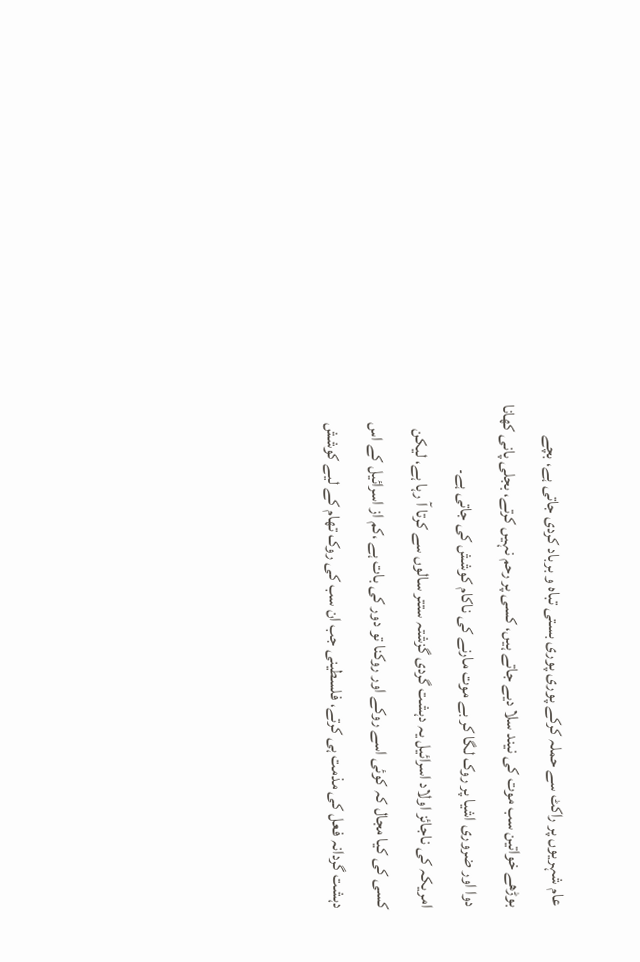عام شہریوں پر راکٹ سے حملہ کرکے پوری پوری بستی تباہ و برباد کردی جاتی ہے، بچے بوڑھے خواتین سب موت کی نیند سلا دیے جاتے ہیں، کسی پر رحم نہیں کرتے، بجلی پانی کھانا دوا اور ضروری اشیا پر روک لگا کر بے موت مارنے کی ناکام کوشش کی جاتی ہے۔
امریکہ کی ناجائز اولاد اسرائیل یہ دہشت گردی گزشتہ ستتر سالوں سے کرتا آ رہا ہے، لیکن کسی کی کیا مجال کہ کوئی اسے روکے اور روکنا تو دور کی بات ہے ،کم از اسرائیل کے اس دہشت گردانہ فعل کی مذمت ہی کرتے، فلسطینی جب ان سب کی روک تھام کے لیے کوشش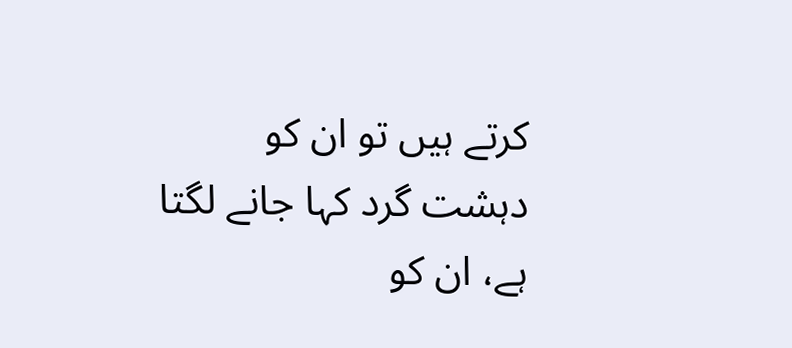کرتے ہیں تو ان کو دہشت گرد کہا جانے لگتا ہے، ان کو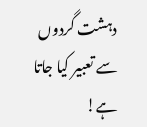دہشت گردوں سے تعبیر کیا جاتا ہے!